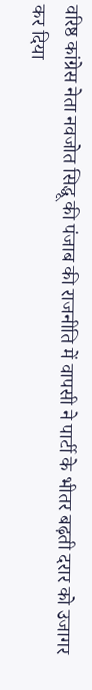वरिष्ठ कांग्रेस नेता नवजोत सिद्धू की पंजाब की राजनीति में वापसी ने पार्टी के भीतर बढ़ती दरार को उजागर कर दिया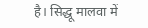है। सिद्धू मालवा में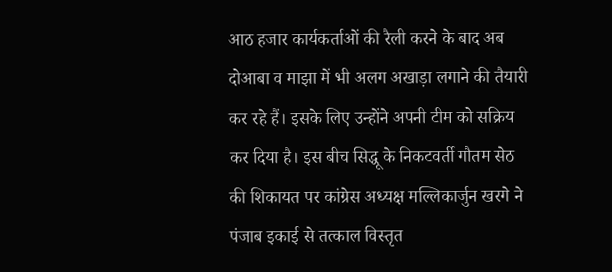आठ हजार कार्यकर्ताओं की रैली करने के बाद अब दोआबा व माझा में भी अलग अखाड़ा लगाने की तैयारी कर रहे हैं। इसके लिए उन्होंने अपनी टीम को सक्रिय कर दिया है। इस बीच सिद्धू के निकटवर्ती गौतम सेठ की शिकायत पर कांग्रेस अध्यक्ष मल्लिकार्जुन खरगे ने पंजाब इकाई से तत्काल विस्तृत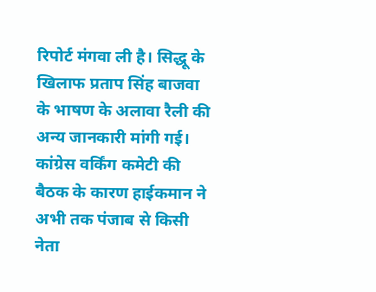रिपोर्ट मंगवा ली है। सिद्धू के खिलाफ प्रताप सिंह बाजवा के भाषण के अलावा रैली की अन्य जानकारी मांगी गई। कांग्रेस वर्किंग कमेटी की बैठक के कारण हाईकमान ने अभी तक पंजाब से किसी नेता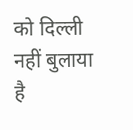को दिल्ली नहीं बुलाया है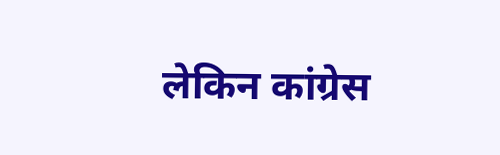लेकिन कांग्रेस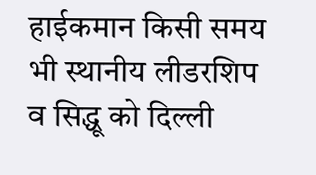हाईकमान किसी समय भी स्थानीय लीडरशिप व सिद्धू को दिल्ली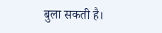बुला सकती है।